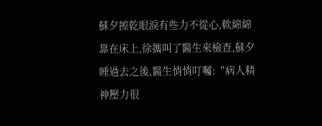蘇夕擦乾眼淚有些力不從心,軟綿綿靠在床上,徐攜叫了醫生來檢查,蘇夕睡過去之後,醫生悄悄叮囑:“病人精神壓力很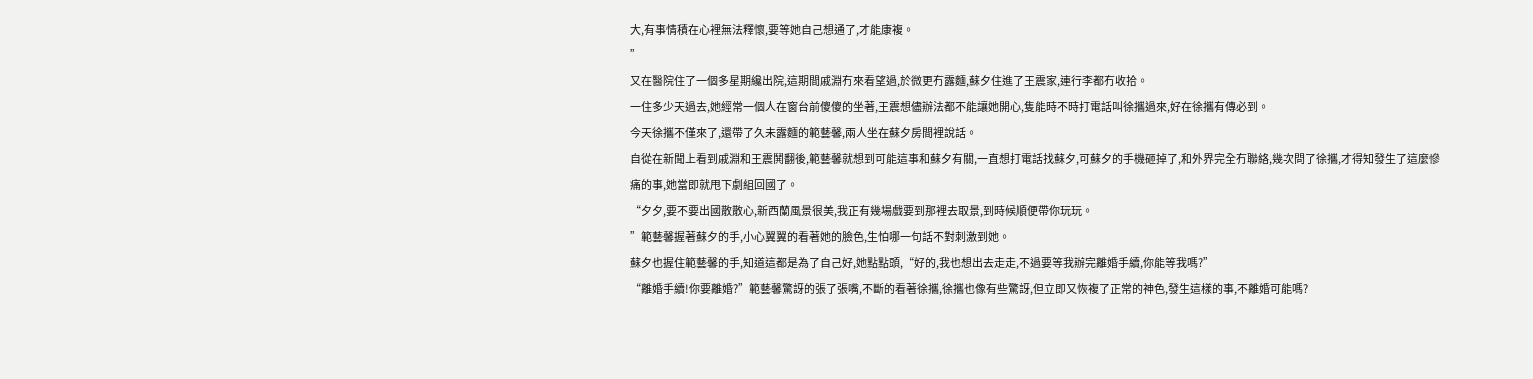大,有事情積在心裡無法釋懷,要等她自己想通了,才能康複。
”
又在醫院住了一個多星期纔出院,這期間戚淵冇來看望過,於微更冇露麵,蘇夕住進了王震家,連行李都冇收拾。
一住多少天過去,她經常一個人在窗台前傻傻的坐著,王震想儘辦法都不能讓她開心,隻能時不時打電話叫徐攜過來,好在徐攜有傳必到。
今天徐攜不僅來了,還帶了久未露麵的範藝馨,兩人坐在蘇夕房間裡說話。
自從在新聞上看到戚淵和王震鬨翻後,範藝馨就想到可能這事和蘇夕有關,一直想打電話找蘇夕,可蘇夕的手機砸掉了,和外界完全冇聯絡,幾次問了徐攜,才得知發生了這麼慘痛的事,她當即就甩下劇組回國了。
“夕夕,要不要出國散散心,新西蘭風景很美,我正有幾場戲要到那裡去取景,到時候順便帶你玩玩。
”範藝馨握著蘇夕的手,小心翼翼的看著她的臉色,生怕哪一句話不對刺激到她。
蘇夕也握住範藝馨的手,知道這都是為了自己好,她點點頭,“好的,我也想出去走走,不過要等我辦完離婚手續,你能等我嗎?”
“離婚手續!你要離婚?”範藝馨驚訝的張了張嘴,不斷的看著徐攜,徐攜也像有些驚訝,但立即又恢複了正常的神色,發生這樣的事,不離婚可能嗎?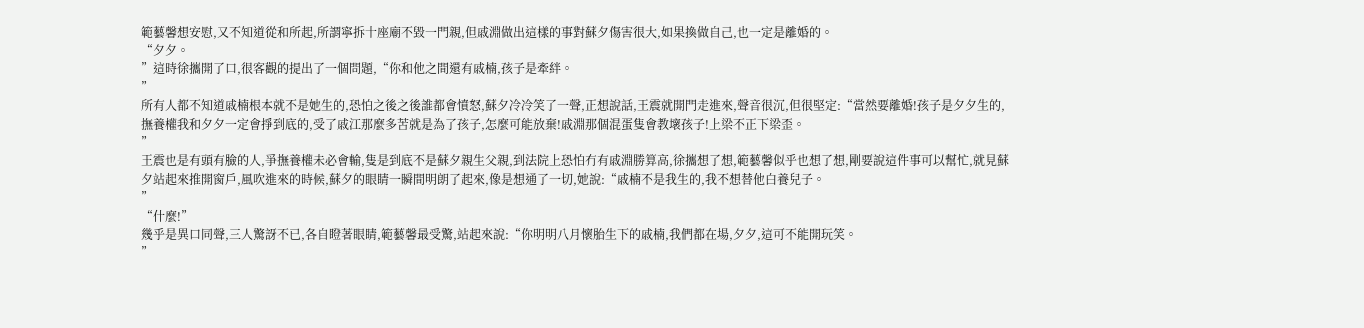範藝馨想安慰,又不知道從和所起,所謂寧拆十座廟不毀一門親,但戚淵做出這樣的事對蘇夕傷害很大,如果換做自己,也一定是離婚的。
“夕夕。
”這時徐攜開了口,很客觀的提出了一個問題,“你和他之間還有戚楠,孩子是牽絆。
”
所有人都不知道戚楠根本就不是她生的,恐怕之後之後誰都會憤怒,蘇夕冷冷笑了一聲,正想說話,王震就開門走進來,聲音很沉,但很堅定:“當然要離婚!孩子是夕夕生的,撫養權我和夕夕一定會掙到底的,受了戚江那麼多苦就是為了孩子,怎麼可能放棄!戚淵那個混蛋隻會教壞孩子!上梁不正下梁歪。
”
王震也是有頭有臉的人,爭撫養權未必會輸,隻是到底不是蘇夕親生父親,到法院上恐怕冇有戚淵勝算高,徐攜想了想,範藝馨似乎也想了想,剛要說這件事可以幫忙,就見蘇夕站起來推開窗戶,風吹進來的時候,蘇夕的眼睛一瞬間明朗了起來,像是想通了一切,她說:“戚楠不是我生的,我不想替他白養兒子。
”
“什麼!”
幾乎是異口同聲,三人驚訝不已,各自瞪著眼睛,範藝馨最受驚,站起來說:“你明明八月懷胎生下的戚楠,我們都在場,夕夕,這可不能開玩笑。
”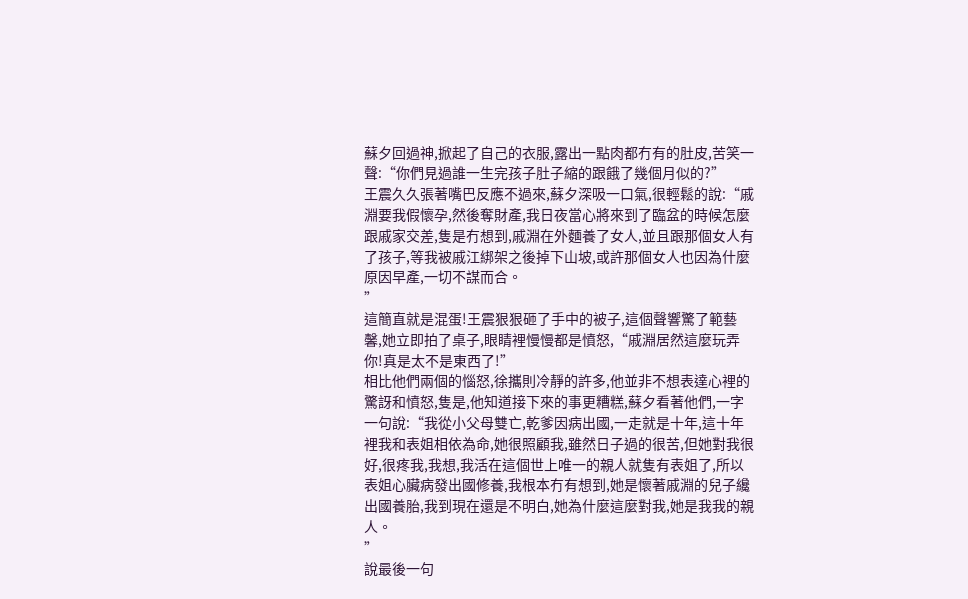蘇夕回過神,掀起了自己的衣服,露出一點肉都冇有的肚皮,苦笑一聲:“你們見過誰一生完孩子肚子縮的跟餓了幾個月似的?”
王震久久張著嘴巴反應不過來,蘇夕深吸一口氣,很輕鬆的說:“戚淵要我假懷孕,然後奪財產,我日夜當心將來到了臨盆的時候怎麼跟戚家交差,隻是冇想到,戚淵在外麵養了女人,並且跟那個女人有了孩子,等我被戚江綁架之後掉下山坡,或許那個女人也因為什麼原因早產,一切不謀而合。
”
這簡直就是混蛋!王震狠狠砸了手中的被子,這個聲響驚了範藝馨,她立即拍了桌子,眼睛裡慢慢都是憤怒,“戚淵居然這麼玩弄你!真是太不是東西了!”
相比他們兩個的惱怒,徐攜則冷靜的許多,他並非不想表達心裡的驚訝和憤怒,隻是,他知道接下來的事更糟糕,蘇夕看著他們,一字一句說:“我從小父母雙亡,乾爹因病出國,一走就是十年,這十年裡我和表姐相依為命,她很照顧我,雖然日子過的很苦,但她對我很好,很疼我,我想,我活在這個世上唯一的親人就隻有表姐了,所以表姐心臟病發出國修養,我根本冇有想到,她是懷著戚淵的兒子纔出國養胎,我到現在還是不明白,她為什麼這麼對我,她是我我的親人。
”
說最後一句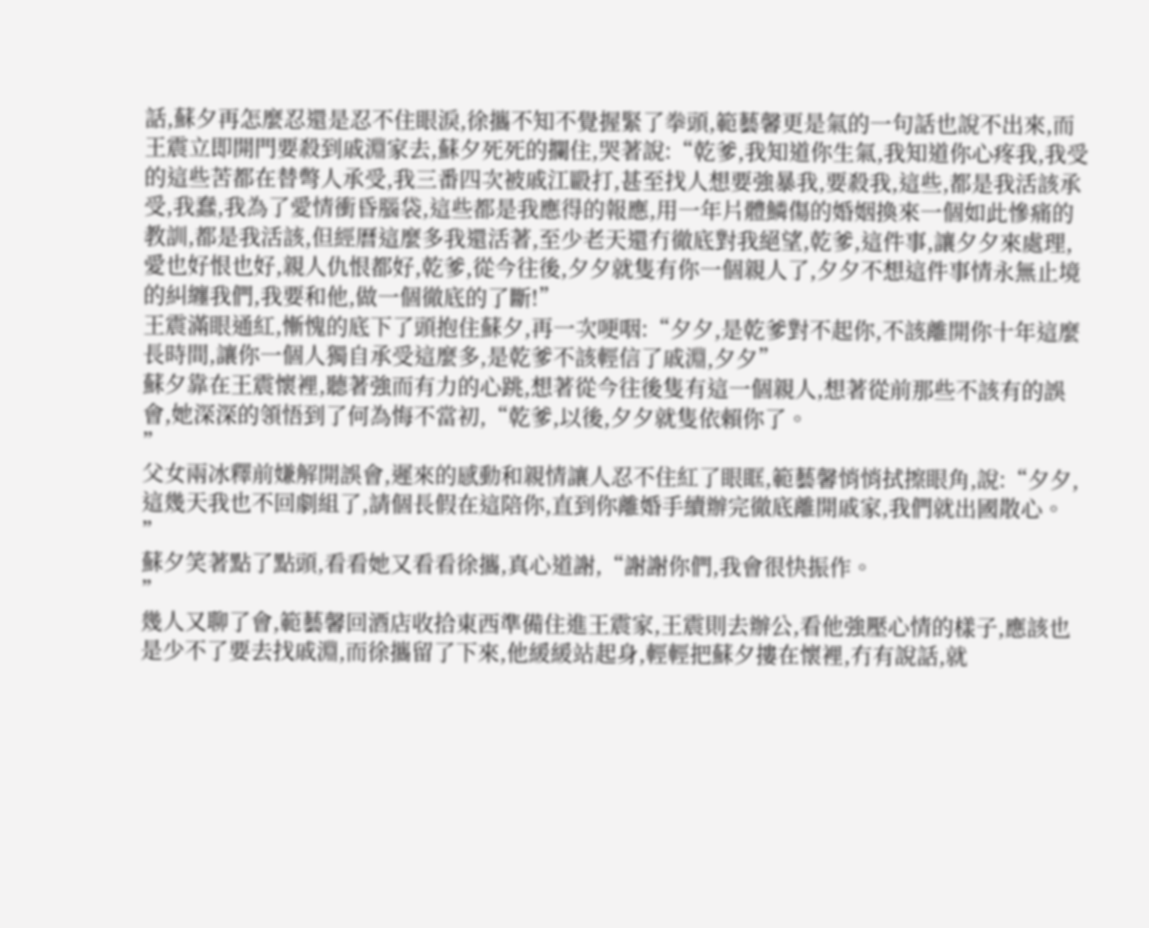話,蘇夕再怎麼忍還是忍不住眼淚,徐攜不知不覺握緊了拳頭,範藝馨更是氣的一句話也說不出來,而王震立即開門要殺到戚淵家去,蘇夕死死的攔住,哭著說:“乾爹,我知道你生氣,我知道你心疼我,我受的這些苦都在替彆人承受,我三番四次被戚江毆打,甚至找人想要強暴我,要殺我,這些,都是我活該承受,我蠢,我為了愛情衝昏腦袋,這些都是我應得的報應,用一年片體鱗傷的婚姻換來一個如此慘痛的教訓,都是我活該,但經曆這麼多我還活著,至少老天還冇徹底對我絕望,乾爹,這件事,讓夕夕來處理,愛也好恨也好,親人仇恨都好,乾爹,從今往後,夕夕就隻有你一個親人了,夕夕不想這件事情永無止境的糾纏我們,我要和他,做一個徹底的了斷!”
王震滿眼通紅,慚愧的底下了頭抱住蘇夕,再一次哽咽:“夕夕,是乾爹對不起你,不該離開你十年這麼長時間,讓你一個人獨自承受這麼多,是乾爹不該輕信了戚淵,夕夕”
蘇夕靠在王震懷裡,聽著強而有力的心跳,想著從今往後隻有這一個親人,想著從前那些不該有的誤會,她深深的領悟到了何為悔不當初,“乾爹,以後,夕夕就隻依賴你了。
”
父女兩冰釋前嫌解開誤會,遲來的感動和親情讓人忍不住紅了眼眶,範藝馨悄悄拭擦眼角,說:“夕夕,這幾天我也不回劇組了,請個長假在這陪你,直到你離婚手續辦完徹底離開戚家,我們就出國散心。
”
蘇夕笑著點了點頭,看看她又看看徐攜,真心道謝,“謝謝你們,我會很快振作。
”
幾人又聊了會,範藝馨回酒店收拾東西準備住進王震家,王震則去辦公,看他強壓心情的樣子,應該也是少不了要去找戚淵,而徐攜留了下來,他緩緩站起身,輕輕把蘇夕摟在懷裡,冇有說話,就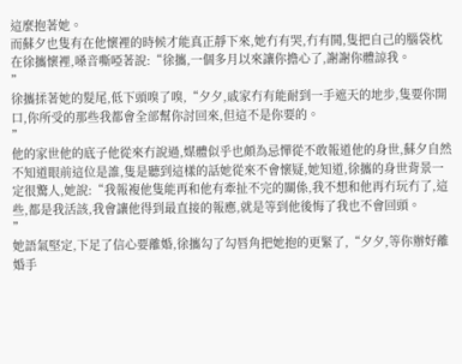這麼抱著她。
而蘇夕也隻有在他懷裡的時候才能真正靜下來,她冇有哭,冇有鬨,隻把自己的腦袋枕在徐攜懷裡,嗓音嘶啞著說:“徐攜,一個多月以來讓你擔心了,謝謝你體諒我。
”
徐攜揉著她的髮尾,低下頭嗅了嗅,“夕夕,戚家冇有能耐到一手遮天的地步,隻要你開口,你所受的那些我都會全部幫你討回來,但這不是你要的。
”
他的家世他的底子他從來冇說過,媒體似乎也頗為忌憚從不敢報道他的身世,蘇夕自然不知道眼前這位是誰,隻是聽到這樣的話她從來不會懷疑,她知道,徐攜的身世背景一定很驚人,她說:“我報複他隻能再和他有牽扯不完的關係,我不想和他再冇玩冇了,這些,都是我活該,我會讓他得到最直接的報應,就是等到他後悔了我也不會回頭。
”
她語氣堅定,下足了信心要離婚,徐攜勾了勾唇角把她抱的更緊了,“夕夕,等你辦好離婚手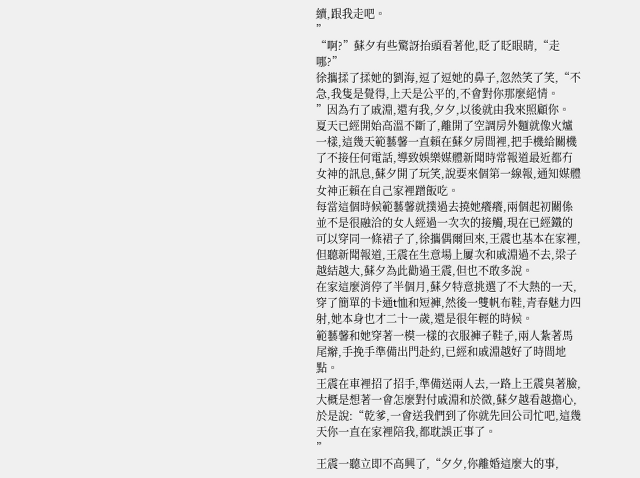續,跟我走吧。
”
“啊?”蘇夕有些驚訝抬頭看著他,眨了眨眼睛,“走哪?”
徐攜揉了揉她的劉海,逗了逗她的鼻子,忽然笑了笑,“不急,我隻是覺得,上天是公平的,不會對你那麼絕情。
”因為冇了戚淵,還有我,夕夕,以後就由我來照顧你。
夏天已經開始高溫不斷了,離開了空調房外麵就像火爐一樣,這幾天範藝馨一直賴在蘇夕房間裡,把手機給關機了不接任何電話,導致娛樂媒體新聞時常報道最近都冇女神的訊息,蘇夕開了玩笑,說要來個第一線報,通知媒體女神正賴在自己家裡蹭飯吃。
每當這個時候範藝馨就撲過去撓她癢癢,兩個起初關係並不是很融洽的女人經過一次次的接觸,現在已經鐵的可以穿同一條裙子了,徐攜偶爾回來,王震也基本在家裡,但聽新聞報道,王震在生意場上屢次和戚淵過不去,梁子越結越大,蘇夕為此勸過王震,但也不敢多說。
在家這麼消停了半個月,蘇夕特意挑選了不大熱的一天,穿了簡單的卡通t恤和短褲,然後一雙帆布鞋,青春魅力四射,她本身也才二十一歲,還是很年輕的時候。
範藝馨和她穿著一模一樣的衣服褲子鞋子,兩人紮著馬尾辮,手挽手準備出門赴約,已經和戚淵越好了時間地點。
王震在車裡招了招手,準備送兩人去,一路上王震臭著臉,大概是想著一會怎麼對付戚淵和於微,蘇夕越看越擔心,於是說:“乾爹,一會送我們到了你就先回公司忙吧,這幾天你一直在家裡陪我,都耽誤正事了。
”
王震一聽立即不高興了,“夕夕,你離婚這麼大的事,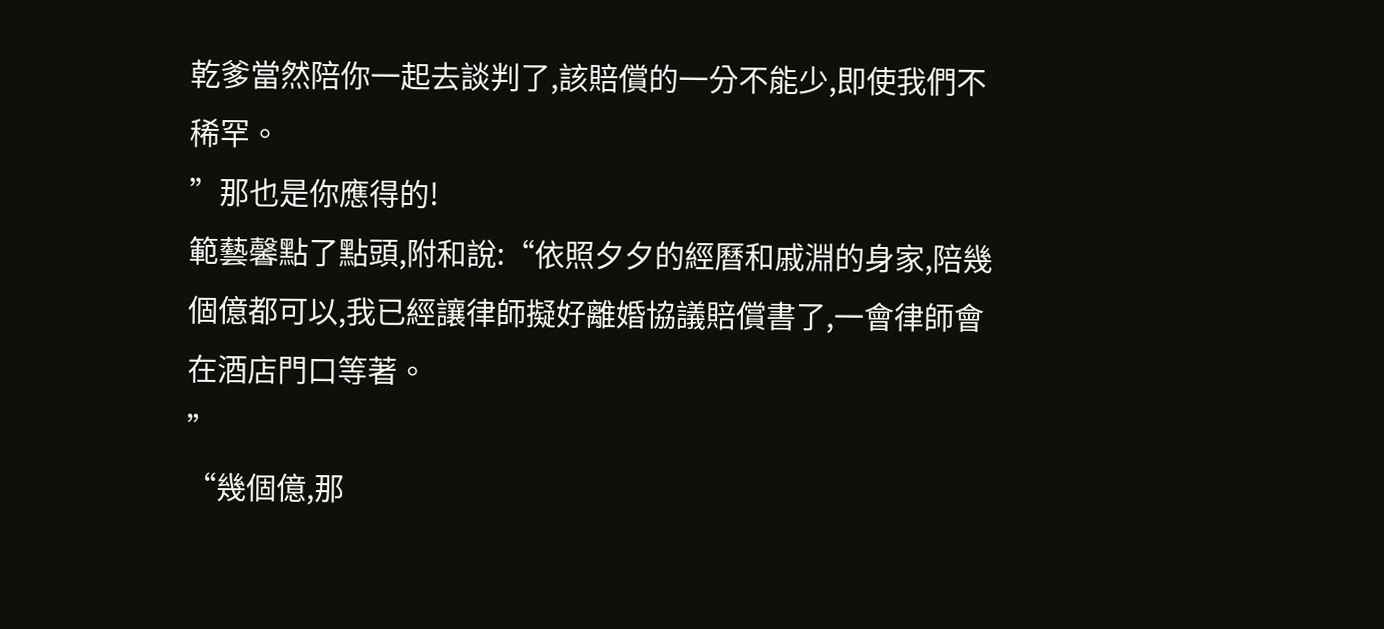乾爹當然陪你一起去談判了,該賠償的一分不能少,即使我們不稀罕。
”那也是你應得的!
範藝馨點了點頭,附和說:“依照夕夕的經曆和戚淵的身家,陪幾個億都可以,我已經讓律師擬好離婚協議賠償書了,一會律師會在酒店門口等著。
”
“幾個億,那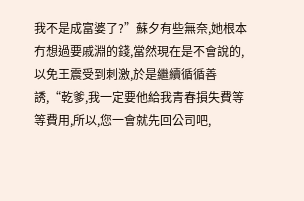我不是成富婆了?”蘇夕有些無奈,她根本冇想過要戚淵的錢,當然現在是不會說的,以免王震受到刺激,於是繼續循循善誘,“乾爹,我一定要他給我青春損失費等等費用,所以,您一會就先回公司吧,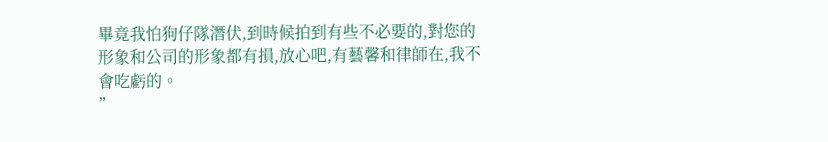畢竟我怕狗仔隊潛伏,到時候拍到有些不必要的,對您的形象和公司的形象都有損,放心吧,有藝馨和律師在,我不會吃虧的。
”